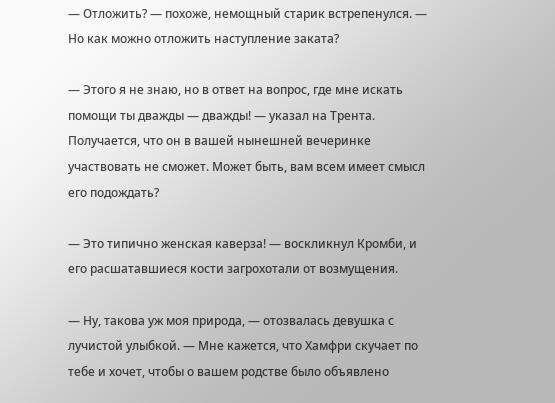— Отложить? — похоже, немощный старик встрепенулся. — Но как можно отложить наступление заката?

— Этого я не знаю, но в ответ на вопрос, где мне искать помощи ты дважды — дважды! — указал на Трента. Получается, что он в вашей нынешней вечеринке участвовать не сможет. Может быть, вам всем имеет смысл его подождать?

— Это типично женская каверза! — воскликнул Кромби, и его расшатавшиеся кости загрохотали от возмущения.

— Ну, такова уж моя природа, — отозвалась девушка с лучистой улыбкой. — Мне кажется, что Хамфри скучает по тебе и хочет, чтобы о вашем родстве было объявлено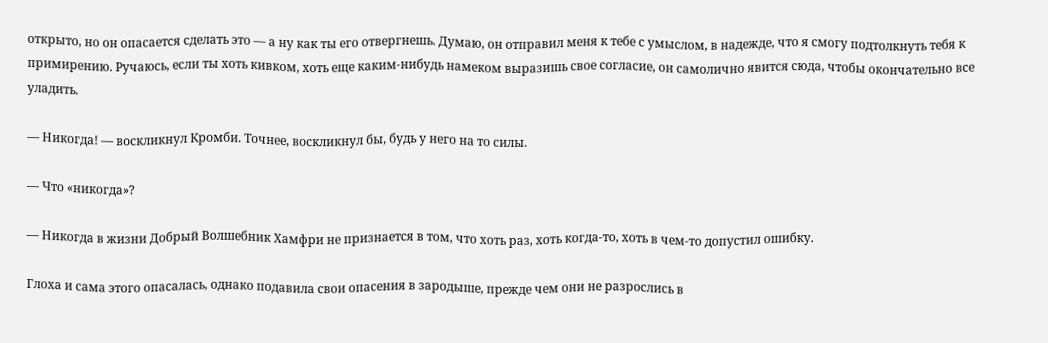открыто, но он опасается сделать это — а ну как ты его отвергнешь. Думаю, он отправил меня к тебе с умыслом, в надежде, что я смогу подтолкнуть тебя к примирению. Ручаюсь, если ты хоть кивком, хоть еще каким-нибудь намеком выразишь свое согласие, он самолично явится сюда, чтобы окончательно все уладить.

— Никогда! — воскликнул Кромби. Точнее, воскликнул бы, будь у него на то силы.

— Что «никогда»?

— Никогда в жизни Добрый Волшебник Хамфри не признается в том, что хоть раз, хоть когда-то, хоть в чем-то допустил ошибку.

Глоха и сама этого опасалась, однако подавила свои опасения в зародыше, прежде чем они не разрослись в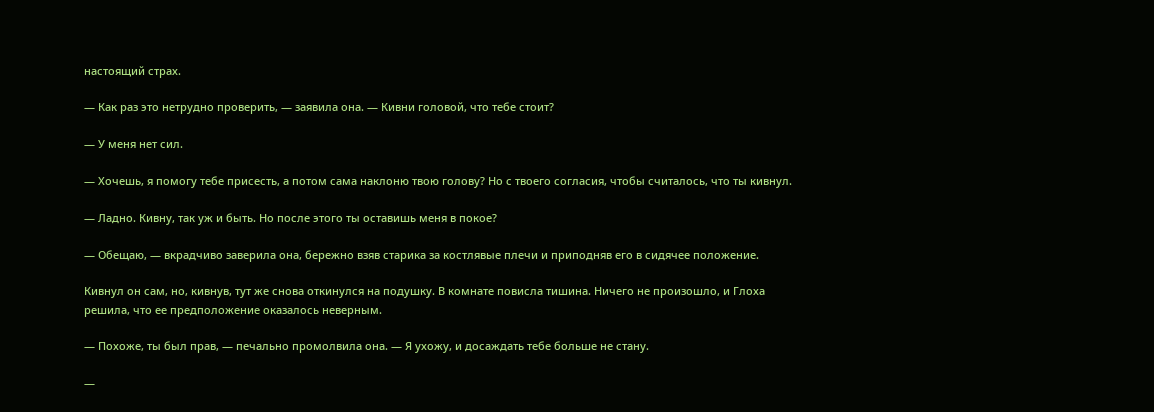настоящий страх.

— Как раз это нетрудно проверить, — заявила она. — Кивни головой, что тебе стоит?

— У меня нет сил.

— Хочешь, я помогу тебе присесть, а потом сама наклоню твою голову? Но с твоего согласия, чтобы считалось, что ты кивнул.

— Ладно. Кивну, так уж и быть. Но после этого ты оставишь меня в покое?

— Обещаю, — вкрадчиво заверила она, бережно взяв старика за костлявые плечи и приподняв его в сидячее положение.

Кивнул он сам, но, кивнув, тут же снова откинулся на подушку. В комнате повисла тишина. Ничего не произошло, и Глоха решила, что ее предположение оказалось неверным.

— Похоже, ты был прав, — печально промолвила она. — Я ухожу, и досаждать тебе больше не стану.

—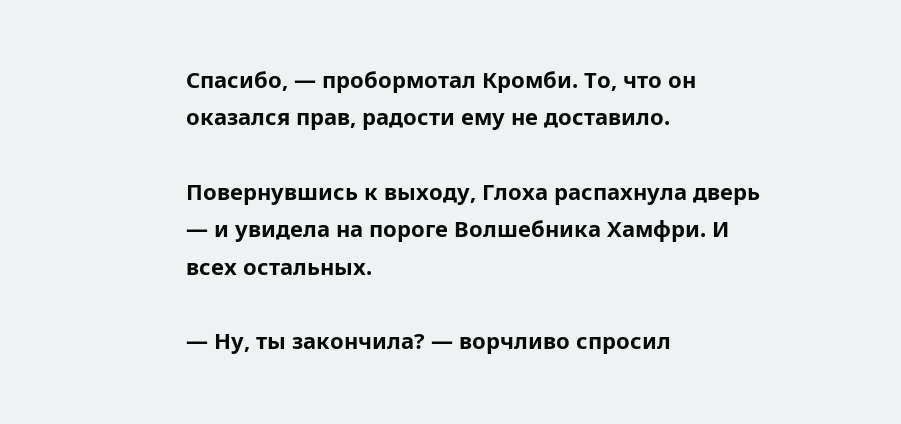Спасибо, — пробормотал Кромби. То, что он оказался прав, радости ему не доставило.

Повернувшись к выходу, Глоха распахнула дверь — и увидела на пороге Волшебника Хамфри. И всех остальных.

— Ну, ты закончила? — ворчливо спросил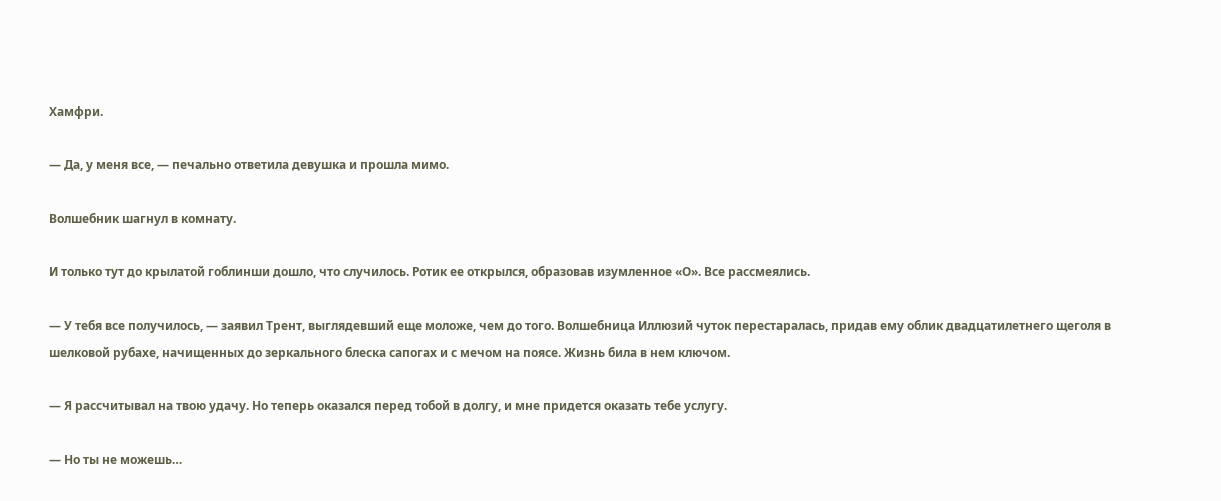Хамфри.

— Да, у меня все, — печально ответила девушка и прошла мимо.

Волшебник шагнул в комнату.

И только тут до крылатой гоблинши дошло, что случилось. Ротик ее открылся, образовав изумленное «О». Все рассмеялись.

— У тебя все получилось, — заявил Трент, выглядевший еще моложе, чем до того. Волшебница Иллюзий чуток перестаралась, придав ему облик двадцатилетнего щеголя в шелковой рубахе, начищенных до зеркального блеска сапогах и с мечом на поясе. Жизнь била в нем ключом.

— Я рассчитывал на твою удачу. Но теперь оказался перед тобой в долгу, и мне придется оказать тебе услугу.

— Но ты не можешь…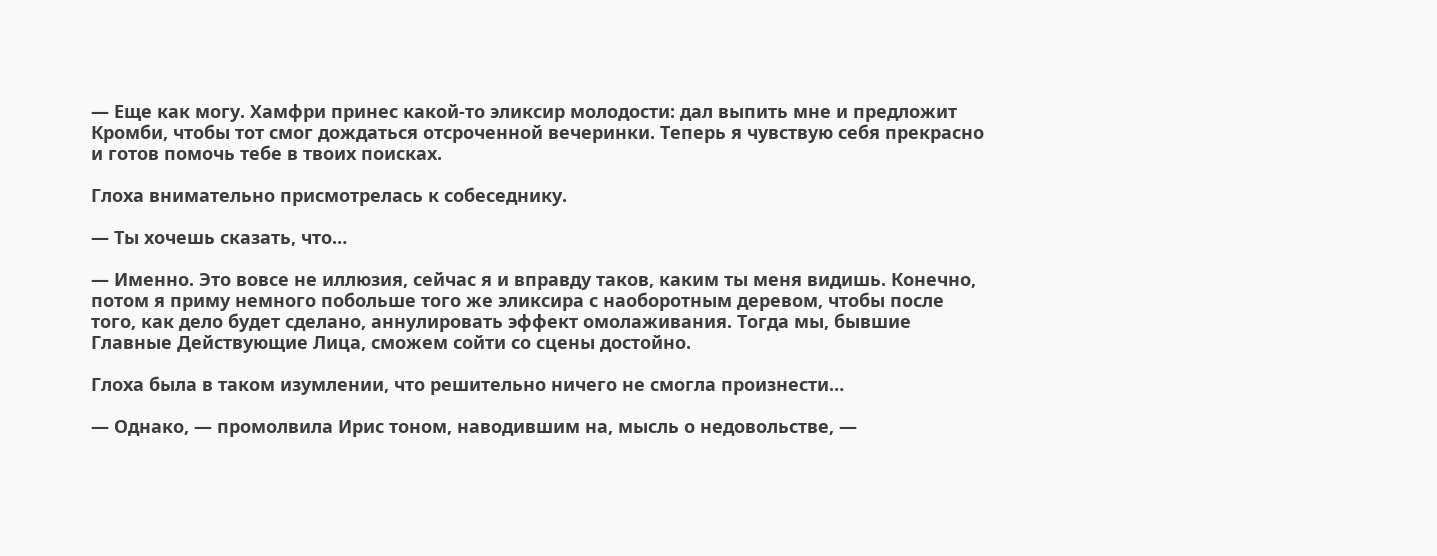— Еще как могу. Хамфри принес какой-то эликсир молодости: дал выпить мне и предложит Кромби, чтобы тот смог дождаться отсроченной вечеринки. Теперь я чувствую себя прекрасно и готов помочь тебе в твоих поисках.

Глоха внимательно присмотрелась к собеседнику.

— Ты хочешь сказать, что…

— Именно. Это вовсе не иллюзия, сейчас я и вправду таков, каким ты меня видишь. Конечно, потом я приму немного побольше того же эликсира с наоборотным деревом, чтобы после того, как дело будет сделано, аннулировать эффект омолаживания. Тогда мы, бывшие Главные Действующие Лица, сможем сойти со сцены достойно.

Глоха была в таком изумлении, что решительно ничего не смогла произнести…

— Однако, — промолвила Ирис тоном, наводившим на, мысль о недовольстве, —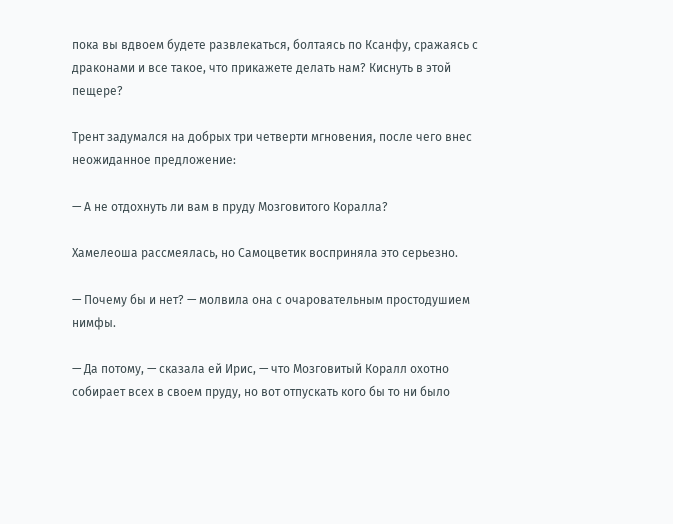пока вы вдвоем будете развлекаться, болтаясь по Ксанфу, сражаясь с драконами и все такое, что прикажете делать нам? Киснуть в этой пещере?

Трент задумался на добрых три четверти мгновения, после чего внес неожиданное предложение:

— А не отдохнуть ли вам в пруду Мозговитого Коралла?

Хамелеоша рассмеялась, но Самоцветик восприняла это серьезно.

— Почему бы и нет? — молвила она с очаровательным простодушием нимфы.

— Да потому, — сказала ей Ирис, — что Мозговитый Коралл охотно собирает всех в своем пруду, но вот отпускать кого бы то ни было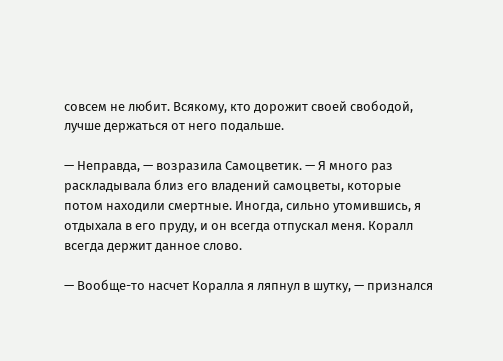совсем не любит. Всякому, кто дорожит своей свободой, лучше держаться от него подальше.

— Неправда, — возразила Самоцветик. — Я много раз раскладывала близ его владений самоцветы, которые потом находили смертные. Иногда, сильно утомившись, я отдыхала в его пруду, и он всегда отпускал меня. Коралл всегда держит данное слово.

— Вообще-то насчет Коралла я ляпнул в шутку, — признался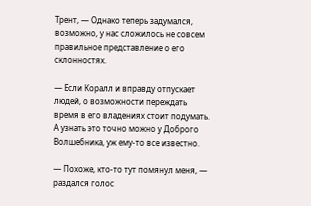Трент, — Однако теперь задумался, возможно, у нас сложилось не совсем правильное представление о его склонностях.

— Если Коралл и вправду отпускает людей, о возможности переждать время в его владениях стоит подумать. А узнать это точно можно у Доброго Волшебника, уж ему-то все известно.

— Похоже, кто-то тут помянул меня, — раздался голос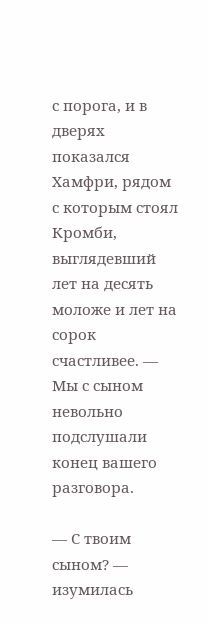с порога, и в дверях показался Хамфри, рядом с которым стоял Кромби, выглядевший лет на десять моложе и лет на сорок счастливее. — Мы с сыном невольно подслушали конец вашего разговора.

— С твоим сыном? — изумилась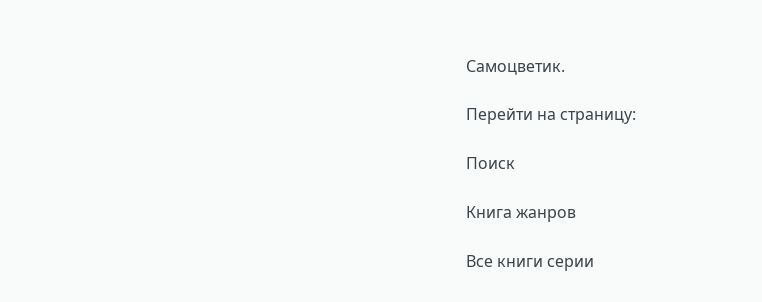Самоцветик.

Перейти на страницу:

Поиск

Книга жанров

Все книги серии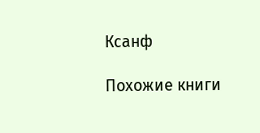Ксанф

Похожие книги